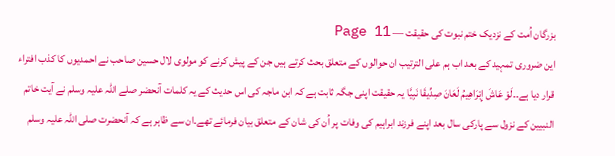بزرگان اُمت کے نزدیک ختم نبوت کی حقیقت — Page 11
این ضروری تمہید کے بعد اب ہم علی الترتیب ان حوالوں کے متعلق بحث کرتے ہیں جن کے پیش کرنے کو مولوی لال حسین صاحب نے احمدیوں کا کذب افتراء قرار دیا ہے۔۔لَوْ عَاشَ إِبْرَاهِيمُ لَعَانَ صِدِّيقَا نَبِيَّا یہ حقیقت اپنی جگہ ثابت ہے کہ ابن ماجہ کی اس حدیث کے یہ کلمات آنحضر صلے اللہ علیہ وسلم نے آیت خاتم النبیین کے نزول سے پارکی سال بعد اپنے فرزند ابراہیم کی وفات پر اُن کی شان کے متعلق بیان فرمائے تھے۔ان سے ظاہر ہے کہ آنحضرت صلی اللہ علیہ وسلم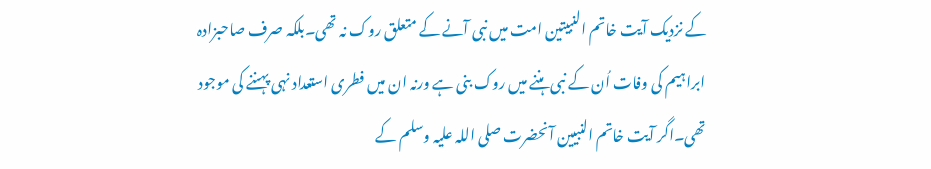کے نزدیک آیت خاتم النبیتین امت میں نبی آنے کے متعلق روک نہ تھی۔بلکہ صرف صاحبزادہ ابراہیم کی وفات اُن کے نبی ہننے میں روک بنی ہے ورنہ ان میں فطری استعداد نہی پہننے کی موجود تھی۔اگر آیت خاتم النبیین آنحضرت صلی اللہ علیہ وسلم کے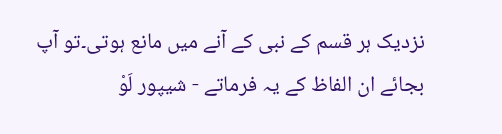نزدیک ہر قسم کے نبی کے آنے میں مانع ہوتی۔تو آپ بجائے ان الفاظ کے یہ فرماتے - شیپور لَوْ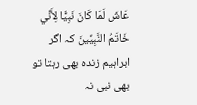عَاشَ لَمَا كَانَ نَبِيًّا لِأَنِّي خَاتَمُ النَّبِيِّينَ کہ اگر ابراہیم زندہ بھی رہتا تو بھی نبی نہ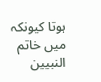ہوتا کیونکہ میں خاتم النبیین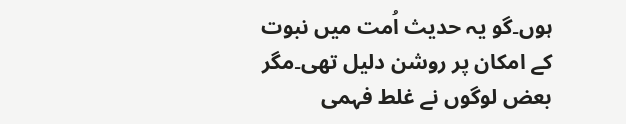ہوں۔گو یہ حدیث اُمت میں نبوت کے امکان پر روشن دلیل تھی۔مگر بعض لوگوں نے غلط فہمی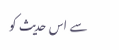سے اس حدیث کو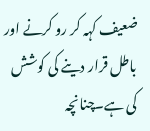ضعیف کہہ کر رو کرنے اور باطل قرار دینے کی کوشش کی ہے۔چنانچہ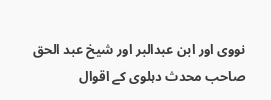نووی اور ابن عبدالبر اور شیخ عبد الحق صاحب محدث دہلوی کے اقوال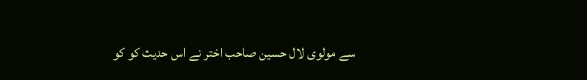سے مولوی لال حسین صاحب اختر نے اس حدیث کو کو